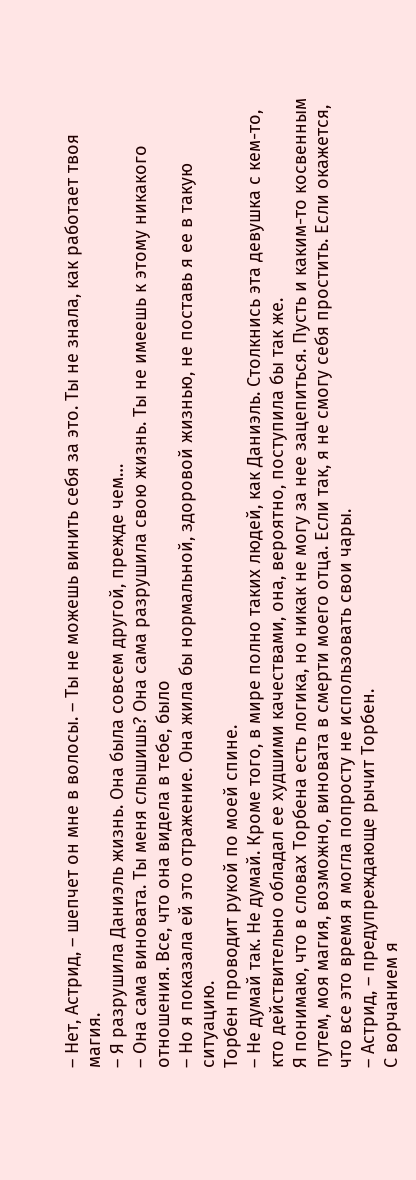– Нет, Астрид, – шепчет он мне в волосы. – Ты не можешь винить себя за это. Ты не знала, как работает твоя магия.
– Я разрушила Даниэль жизнь. Она была совсем другой, прежде чем…
– Она сама виновата. Ты меня слышишь? Она сама разрушила свою жизнь. Ты не имеешь к этому никакого отношения. Все, что она видела в тебе, было
– Но я показала ей это отражение. Она жила бы нормальной, здоровой жизнью, не поставь я ее в такую ситуацию.
Торбен проводит рукой по моей спине.
– Не думай так. Не думай. Кроме того, в мире полно таких людей, как Даниэль. Столкнись эта девушка с кем-то, кто действительно обладал ее худшими качествами, она, вероятно, поступила бы так же.
Я понимаю, что в словах Торбена есть логика, но никак не могу за нее зацепиться. Пусть и каким-то косвенным путем, моя магия, возможно, виновата в смерти моего отца. Если так, я не смогу себя простить. Если окажется, что все это время я могла попросту не использовать свои чары.
– Астрид, – предупреждающе рычит Торбен.
С ворчанием я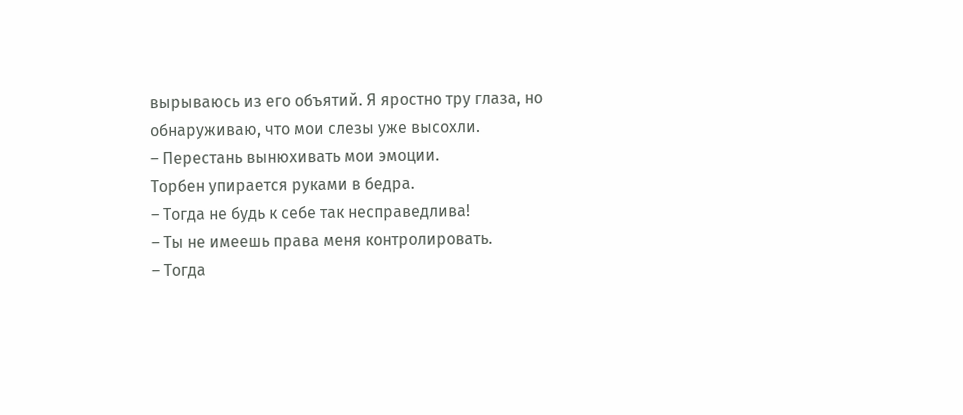вырываюсь из его объятий. Я яростно тру глаза, но обнаруживаю, что мои слезы уже высохли.
– Перестань вынюхивать мои эмоции.
Торбен упирается руками в бедра.
– Тогда не будь к себе так несправедлива!
– Ты не имеешь права меня контролировать.
– Тогда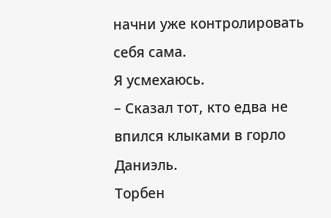начни уже контролировать себя сама.
Я усмехаюсь.
– Сказал тот, кто едва не впился клыками в горло Даниэль.
Торбен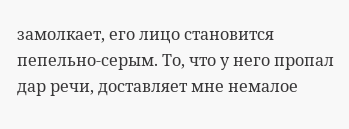замолкает, его лицо становится пепельно-серым. То, что у него пропал дар речи, доставляет мне немалое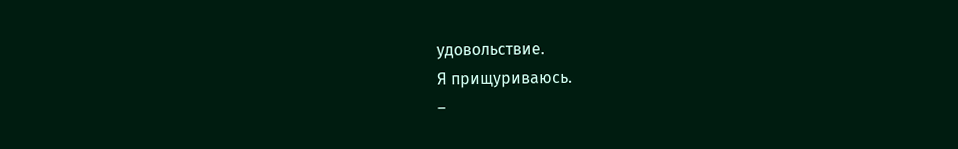удовольствие.
Я прищуриваюсь.
–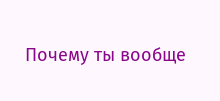Почему ты вообще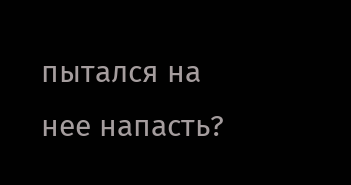пытался на нее напасть?